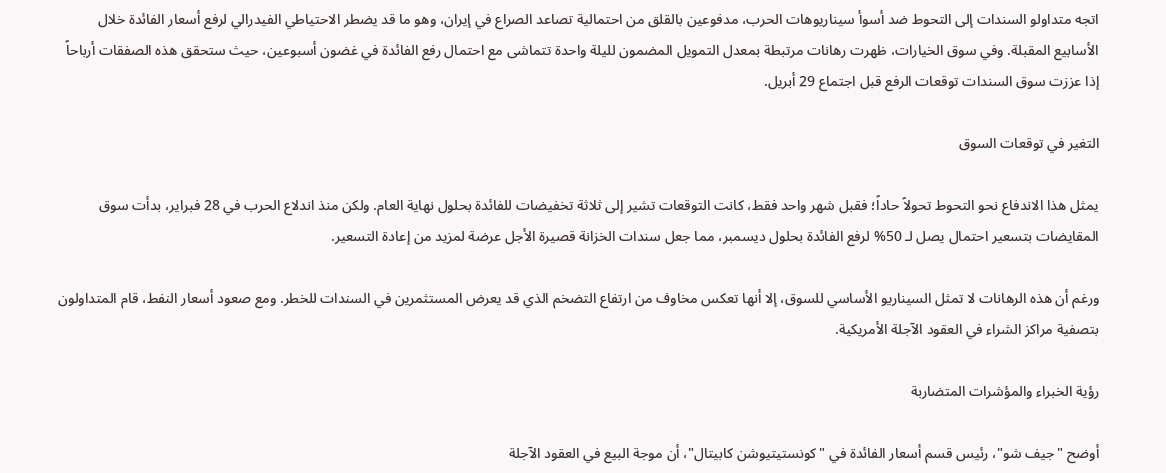اتجه متداولو السندات إلى التحوط ضد أسوأ سيناريوهات الحرب، مدفوعين بالقلق من احتمالية تصاعد الصراع في إيران، وهو ما قد يضطر الاحتياطي الفيدرالي لرفع أسعار الفائدة خلال الأسابيع المقبلة. وفي سوق الخيارات، ظهرت رهانات مرتبطة بمعدل التمويل المضمون لليلة واحدة تتماشى مع احتمال رفع الفائدة في غضون أسبوعين، حيث ستحقق هذه الصفقات أرباحاً إذا عززت سوق السندات توقعات الرفع قبل اجتماع 29 أبريل.

التغير في توقعات السوق

يمثل هذا الاندفاع نحو التحوط تحولاً حاداً؛ فقبل شهر واحد فقط، كانت التوقعات تشير إلى ثلاثة تخفيضات للفائدة بحلول نهاية العام. ولكن منذ اندلاع الحرب في 28 فبراير، بدأت سوق المقايضات بتسعير احتمال يصل لـ 50% لرفع الفائدة بحلول ديسمبر، مما جعل سندات الخزانة قصيرة الأجل عرضة لمزيد من إعادة التسعير.

ورغم أن هذه الرهانات لا تمثل السيناريو الأساسي للسوق، إلا أنها تعكس مخاوف من ارتفاع التضخم الذي قد يعرض المستثمرين في السندات للخطر. ومع صعود أسعار النفط، قام المتداولون بتصفية مراكز الشراء في العقود الآجلة الأمريكية.

رؤية الخبراء والمؤشرات المتضاربة

أوضح "جيف شو"، رئيس قسم أسعار الفائدة في "كونستيتيوشن كابيتال"، أن موجة البيع في العقود الآجلة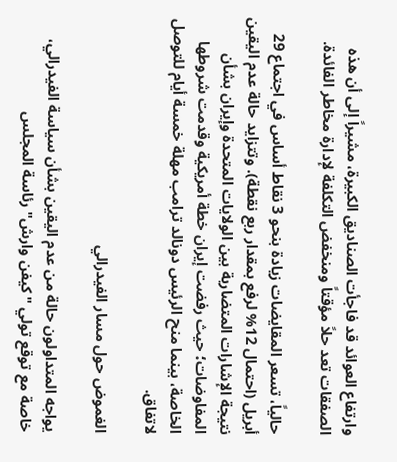وارتفاع العوائد قد فاجأت الصناديق الكبيرة، مشيراً إلى أن هذه الصفقات تعد حلاً مؤقتاً ومنخفض التكلفة لإدارة مخاطر الفائدة.

حالياً، تسعر المقايضات زيادة بنحو 3 نقاط أساس في اجتماع 29 أبريل (احتمال 12% لرفع بمقدار ربع نقطة). وتتزايد حالة عدم اليقين نتيجة الإشارات المتضاربة بين الولايات المتحدة وإيران بشأن المفاوضات؛ حيث رفضت إيران خطة أمريكية وقدمت شروطها الخاصة، بينما منح الرئيس دونالد ترامب مهلة خمسة أيام للتوصل لاتفاق.

الغموض حول مسار الفيدرالي

يواجه المتداولون حالة من عدم اليقين بشأن سياسة الفيدرالي، خاصة مع توقع تولي "كيفن وارش" رئاسة المجلس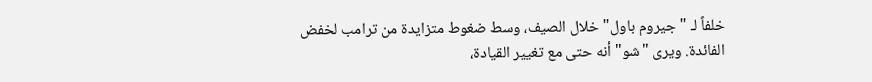خلفاً لـ "جيروم باول" خلال الصيف، وسط ضغوط متزايدة من ترامب لخفض الفائدة. ويرى "شو" أنه حتى مع تغيير القيادة،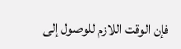فإن الوقت اللازم للوصول إلى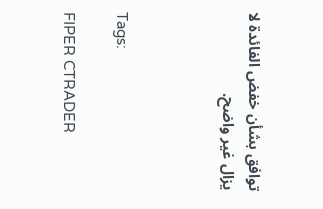توافق بشأن خفض الفائدة لا يزال غير واضح.



Tags:

FIPER CTRADER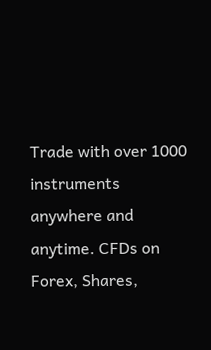Trade with over 1000 instruments anywhere and anytime. CFDs on Forex, Shares,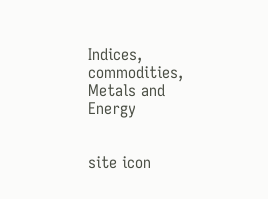Indices, commodities, Metals and Energy


site icon